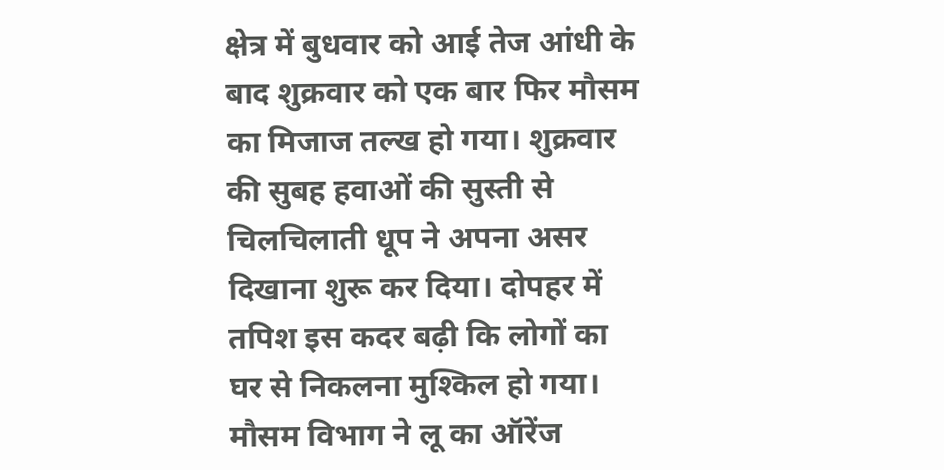क्षेत्र में बुधवार को आई तेज आंधी के बाद शुक्रवार को एक बार फिर मौसम का मिजाज तल्ख हो गया। शुक्रवार की सुबह हवाओं की सुस्ती से चिलचिलाती धूप ने अपना असर दिखाना शुरू कर दिया। दोपहर में तपिश इस कदर बढ़ी कि लोगों का घर से निकलना मुश्किल हो गया। मौसम विभाग ने लू का ऑरेंज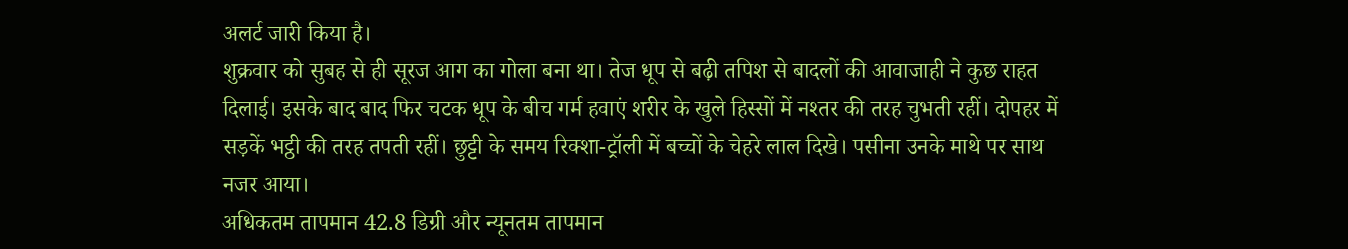अलर्ट जारी किया है।
शुक्रवार को सुबह से ही सूरज आग का गोला बना था। तेज धूप से बढ़ी तपिश से बादलों की आवाजाही ने कुछ राहत दिलाई। इसके बाद बाद फिर चटक धूप के बीच गर्म हवाएं शरीर के खुले हिस्सों में नश्तर की तरह चुभती रहीं। दोपहर में सड़कें भट्ठी की तरह तपती रहीं। छुट्टी के समय रिक्शा-ट्रॉली में बच्चों के चेहरे लाल दिखे। पसीना उनके माथे पर साथ नजर आया।
अधिकतम तापमान 42.8 डिग्री और न्यूनतम तापमान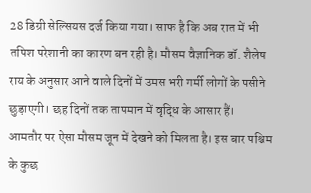28 डिग्री सेल्सियस दर्ज किया गया। साफ है कि अब रात में भी तपिश परेशानी का कारण बन रही है। मौसम वैज्ञानिक डॉ. शैलेष राय के अनुसार आने वाले दिनों में उमस भरी गर्मी लोगों के पसीने छुड़ाएगी। छह दिनों तक तापमान में वृद्धि के आसार हैं।
आमतौर पर ऐसा मौसम जून में देखने को मिलता है। इस बार पश्चिम के कुछ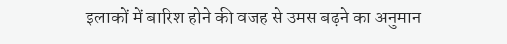इलाकों में बारिश होने की वजह से उमस बढ़ने का अनुमान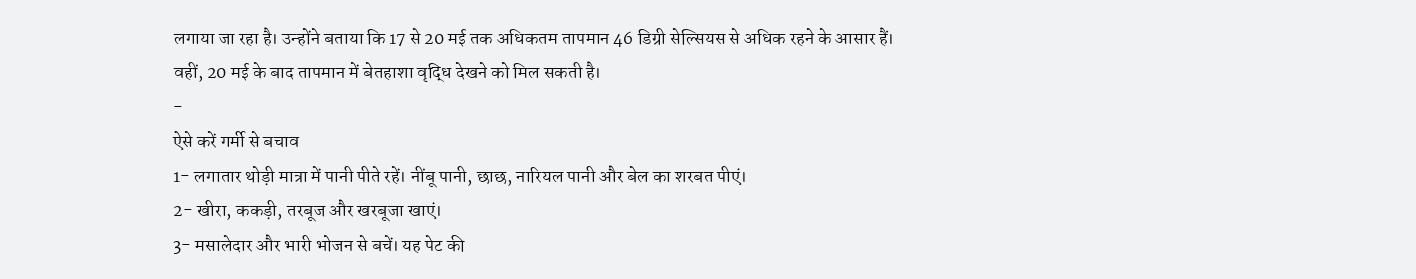लगाया जा रहा है। उन्होंने बताया कि 17 से 20 मई तक अधिकतम तापमान 46 डिग्री सेल्सियस से अधिक रहने के आसार हैं। वहीं, 20 मई के बाद तापमान में बेतहाशा वृद्धि देखने को मिल सकती है।
-
ऐसे करें गर्मी से बचाव
1- लगातार थोड़ी मात्रा में पानी पीते रहें। नींबू पानी, छाछ, नारियल पानी और बेल का शरबत पीएं।
2- खीरा, ककड़ी, तरबूज और खरबूजा खाएं।
3- मसालेदार और भारी भोजन से बचें। यह पेट की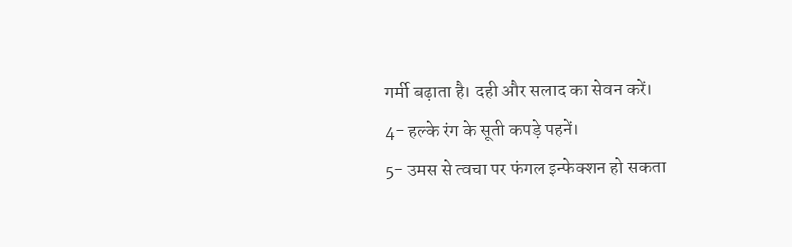गर्मी बढ़ाता है। दही और सलाद का सेवन करें।
4- हल्के रंग के सूती कपड़े पहनें।
5- उमस से त्वचा पर फंगल इन्फेक्शन हो सकता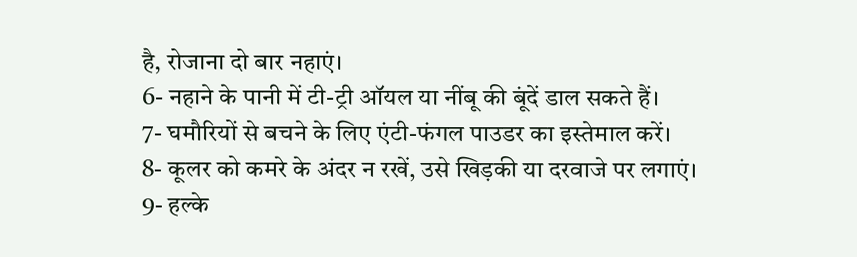है, रोजाना दो बार नहाएं।
6- नहाने के पानी में टी-ट्री ऑयल या नींबू की बूंदें डाल सकते हैं।
7- घमौरियों से बचने के लिए एंटी-फंगल पाउडर का इस्तेमाल करें।
8- कूलर को कमरे के अंदर न रखें, उसे खिड़की या दरवाजे पर लगाएं।
9- हल्के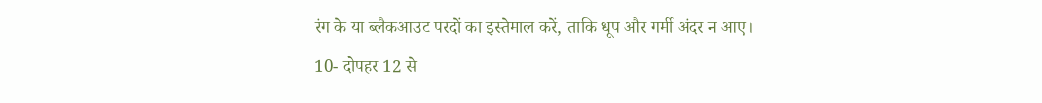रंग के या ब्लैकआउट परदों का इस्तेमाल करें, ताकि धूप और गर्मी अंदर न आए।
10- दोपहर 12 से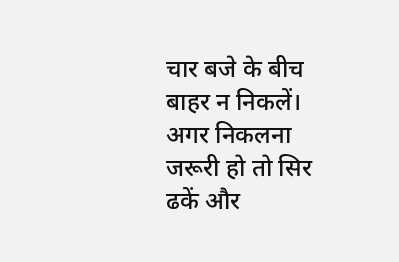चार बजे के बीच बाहर न निकलें। अगर निकलना जरूरी हो तो सिर ढकें और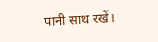पानी साथ रखें।